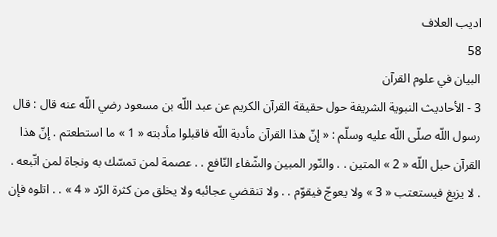اديب العلاف
58
البيان في علوم القرآن
3 - الأحاديث النبوية الشريفة حول حقيقة القرآن الكريم عن عبد اللّه بن مسعود رضي اللّه عنه قال : قال رسول اللّه صلّى اللّه عليه وسلّم : « إنّ هذا القرآن مأدبة اللّه فاقبلوا مأدبته « 1 » ما استطعتم . إنّ هذا القرآن حبل اللّه « 2 » المتين . . والنّور المبين والشّفاء النّافع . . عصمة لمن تمسّك به ونجاة لمن اتّبعه . . لا يزيغ فيستعتب « 3 » ولا يعوجّ فيقوّم . . ولا تنقضي عجائبه ولا يخلق من كثرة الرّد « 4 » . . اتلوه فإن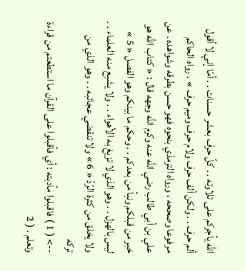اللّه يأجركم على تلاوته . . كلّ حرف بعشر حسنات . . أمّا إني لا أقول ألم حرف . . ولكن ألف حرف ولام حرف وميم حرف » . رواه الحاكم مرفوعا وصححه ، ورواه الترمذي بنحوه فهو حسن بطرقه وشواهده . عن علي بن أبي طالب رضي اللّه عنه وكرم اللّه وجهه قال : « كتاب اللّه هو خبر من قبلكم ونبأ من بعدكم . . وحكم ما بينكم وهو الفصل « 5 » ليس بالهزل . . وهو الذي لا تزيغ به الأهواء . . ولا يشبع منه العلماء . . ولا يخلق من كثرة الرّدّ « 6 » ولا تنقضي عجائبه . . وهو الذي من تركه
--> ( 1 ) فاقبلوا مأدبته : أي فأقبلوا على القرآن ما استطعتم من قراءة وتعلم . ( 2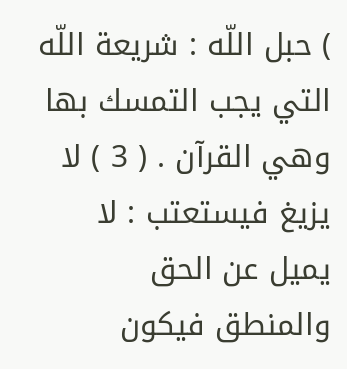) حبل اللّه : شريعة اللّه التي يجب التمسك بها وهي القرآن . ( 3 ) لا يزيغ فيستعتب : لا يميل عن الحق والمنطق فيكون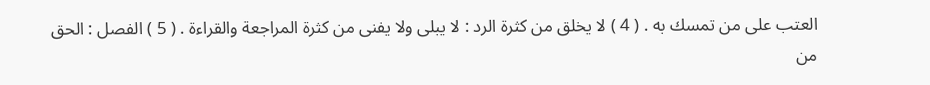العتب على من تمسك به . ( 4 ) لا يخلق من كثرة الرد : لا يبلى ولا يفنى من كثرة المراجعة والقراءة . ( 5 ) الفصل : الحق من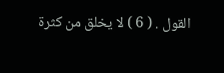القول . ( 6 ) لا يخلق من كثرة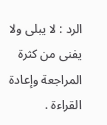الرد : لا يبلى ولا يفنى من كثرة المراجعة وإعادة القراءة .